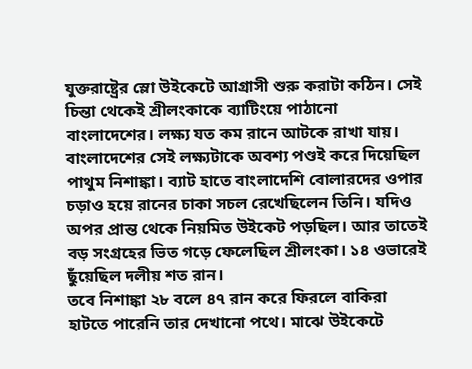যুক্তরাষ্ট্রের স্লো উইকেটে আগ্রাসী শুরু করাটা কঠিন। সেই চিন্তা থেকেই শ্রীলংকাকে ব্যাটিংয়ে পাঠানো বাংলাদেশের। লক্ষ্য যত কম রানে আটকে রাখা যায়। বাংলাদেশের সেই লক্ষ্যটাকে অবশ্য পণ্ডই করে দিয়েছিল পাথুম নিশাঙ্কা। ব্যাট হাতে বাংলাদেশি বোলারদের ওপার চড়াও হয়ে রানের চাকা সচল রেখেছিলেন তিনি। যদিও অপর প্রান্ত থেকে নিয়মিত উইকেট পড়ছিল। আর তাতেই বড় সংগ্রহের ভিত গড়ে ফেলেছিল শ্রীলংকা। ১৪ ওভারেই ছুঁয়েছিল দলীয় শত রান।
তবে নিশাঙ্কা ২৮ বলে ৪৭ রান করে ফিরলে বাকিরা হাটতে পারেনি তার দেখানো পথে। মাঝে উইকেটে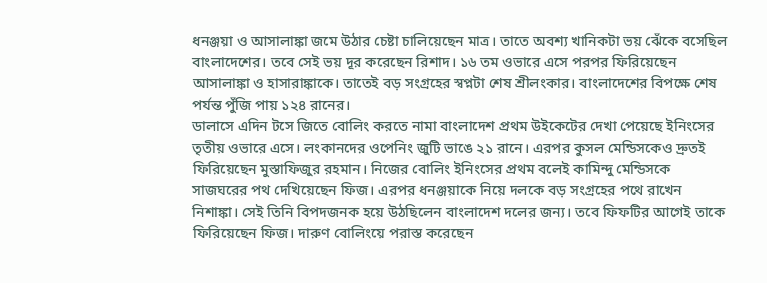ধনঞ্জয়া ও আসালাঙ্কা জমে উঠার চেষ্টা চালিয়েছেন মাত্র। তাতে অবশ্য খানিকটা ভয় ঝেঁকে বসেছিল বাংলাদেশের। তবে সেই ভয় দূর করেছেন রিশাদ। ১৬ তম ওভারে এসে পরপর ফিরিয়েছেন আসালাঙ্কা ও হাসারাঙ্কাকে। তাতেই বড় সংগ্রহের স্বপ্নটা শেষ শ্রীলংকার। বাংলাদেশের বিপক্ষে শেষ পর্যন্ত পুঁজি পায় ১২৪ রানের।
ডালাসে এদিন টসে জিতে বোলিং করতে নামা বাংলাদেশ প্রথম উইকেটের দেখা পেয়েছে ইনিংসের তৃতীয় ওভারে এসে। লংকানদের ওপেনিং জুটি ভাঙে ২১ রানে। এরপর কুসল মেন্ডিসকেও দ্রুতই ফিরিয়েছেন মুস্তাফিজুর রহমান। নিজের বোলিং ইনিংসের প্রথম বলেই কামিন্দু মেন্ডিসকে সাজঘরের পথ দেখিয়েছেন ফিজ। এরপর ধনঞ্জয়াকে নিয়ে দলকে বড় সংগ্রহের পথে রাখেন নিশাঙ্কা। সেই তিনি বিপদজনক হয়ে উঠছিলেন বাংলাদেশ দলের জন্য। তবে ফিফটির আগেই তাকে ফিরিয়েছেন ফিজ। দারুণ বোলিংয়ে পরাস্ত করেছেন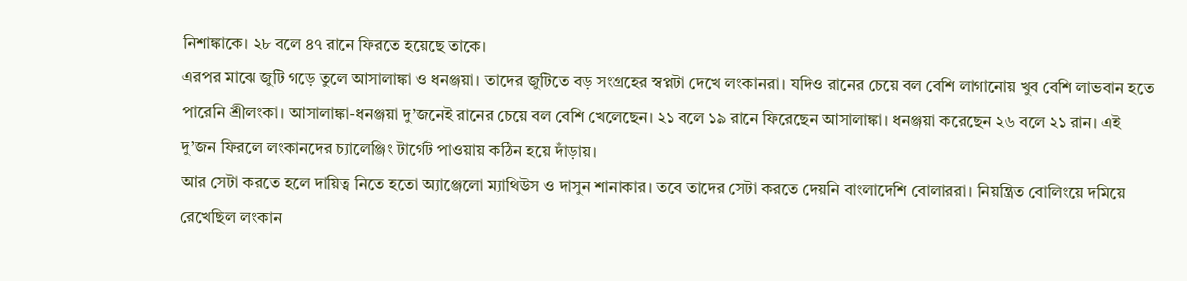নিশাঙ্কাকে। ২৮ বলে ৪৭ রানে ফিরতে হয়েছে তাকে।
এরপর মাঝে জুটি গড়ে তুলে আসালাঙ্কা ও ধনঞ্জয়া। তাদের জুটিতে বড় সংগ্রহের স্বপ্নটা দেখে লংকানরা। যদিও রানের চেয়ে বল বেশি লাগানোয় খুব বেশি লাভবান হতে পারেনি শ্রীলংকা। আসালাঙ্কা-ধনঞ্জয়া দু’জনেই রানের চেয়ে বল বেশি খেলেছেন। ২১ বলে ১৯ রানে ফিরেছেন আসালাঙ্কা। ধনঞ্জয়া করেছেন ২৬ বলে ২১ রান। এই দু’জন ফিরলে লংকানদের চ্যালেঞ্জিং টার্গেট পাওয়ায় কঠিন হয়ে দাঁড়ায়।
আর সেটা করতে হলে দায়িত্ব নিতে হতো অ্যাঞ্জেলো ম্যাথিউস ও দাসুন শানাকার। তবে তাদের সেটা করতে দেয়নি বাংলাদেশি বোলাররা। নিয়ন্ত্রিত বোলিংয়ে দমিয়ে রেখেছিল লংকান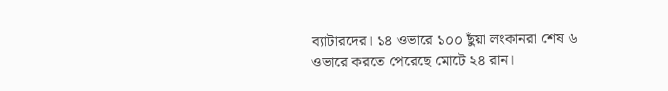ব্যাটারদের। ১৪ ওভারে ১০০ ছুঁয়া লংকানরা শেষ ৬ ওভারে করতে পেরেছে মোটে ২৪ রান।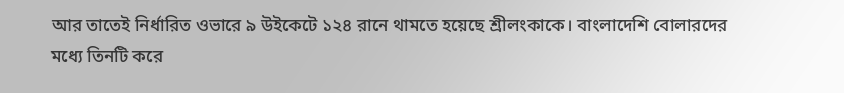আর তাতেই নির্ধারিত ওভারে ৯ উইকেটে ১২৪ রানে থামতে হয়েছে শ্রীলংকাকে। বাংলাদেশি বোলারদের মধ্যে তিনটি করে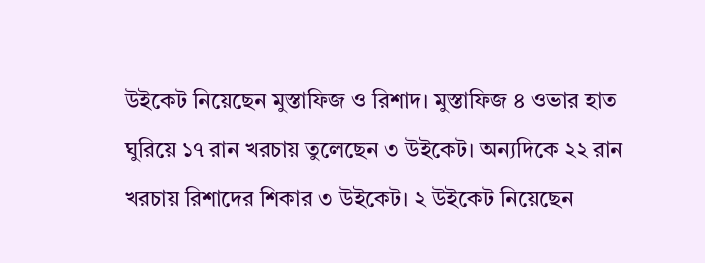উইকেট নিয়েছেন মুস্তাফিজ ও রিশাদ। মুস্তাফিজ ৪ ওভার হাত ঘুরিয়ে ১৭ রান খরচায় তুলেছেন ৩ উইকেট। অন্যদিকে ২২ রান খরচায় রিশাদের শিকার ৩ উইকেট। ২ উইকেট নিয়েছেন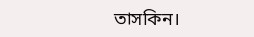তাসকিন।